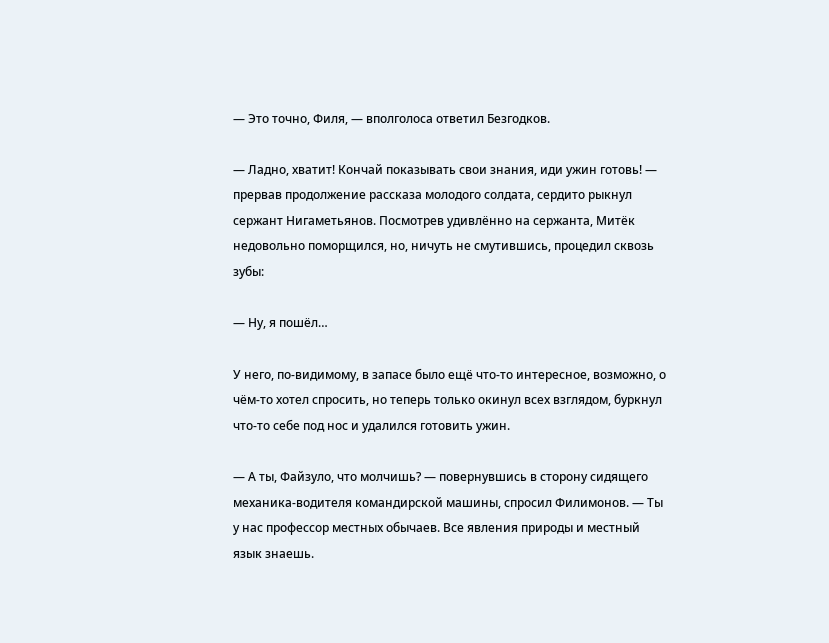— Это точно, Филя, — вполголоса ответил Безгодков.

— Ладно, хватит! Кончай показывать свои знания, иди ужин готовь! — прервав продолжение рассказа молодого солдата, сердито рыкнул сержант Нигаметьянов. Посмотрев удивлённо на сержанта, Митёк недовольно поморщился, но, ничуть не смутившись, процедил сквозь зубы:

— Ну, я пошёл…

У него, по-видимому, в запасе было ещё что-то интересное, возможно, о чём-то хотел спросить, но теперь только окинул всех взглядом, буркнул что-то себе под нос и удалился готовить ужин.

— А ты, Файзуло, что молчишь? — повернувшись в сторону сидящего механика-водителя командирской машины, спросил Филимонов. — Ты у нас профессор местных обычаев. Все явления природы и местный язык знаешь.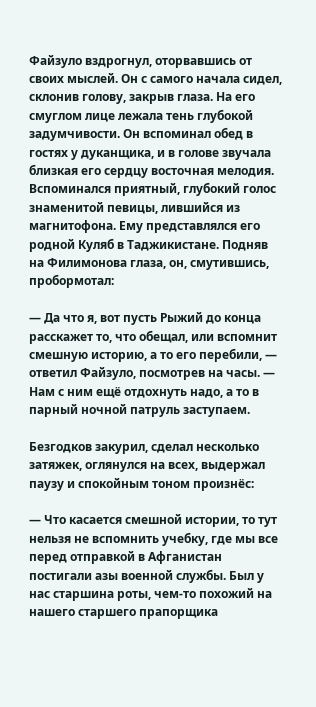Файзуло вздрогнул, оторвавшись от своих мыслей. Он с самого начала сидел, склонив голову, закрыв глаза. На его смуглом лице лежала тень глубокой задумчивости. Он вспоминал обед в гостях у дуканщика, и в голове звучала близкая его сердцу восточная мелодия. Вспоминался приятный, глубокий голос знаменитой певицы, лившийся из магнитофона. Ему представлялся его родной Куляб в Таджикистане. Подняв на Филимонова глаза, он, смутившись, пробормотал:

— Да что я, вот пусть Рыжий до конца расскажет то, что обещал, или вспомнит смешную историю, а то его перебили, — ответил Файзуло, посмотрев на часы. — Нам с ним ещё отдохнуть надо, а то в парный ночной патруль заступаем.

Безгодков закурил, сделал несколько затяжек, оглянулся на всех, выдержал паузу и спокойным тоном произнёс:

— Что касается смешной истории, то тут нельзя не вспомнить учебку, где мы все перед отправкой в Афганистан постигали азы военной службы. Был у нас старшина роты, чем-то похожий на нашего старшего прапорщика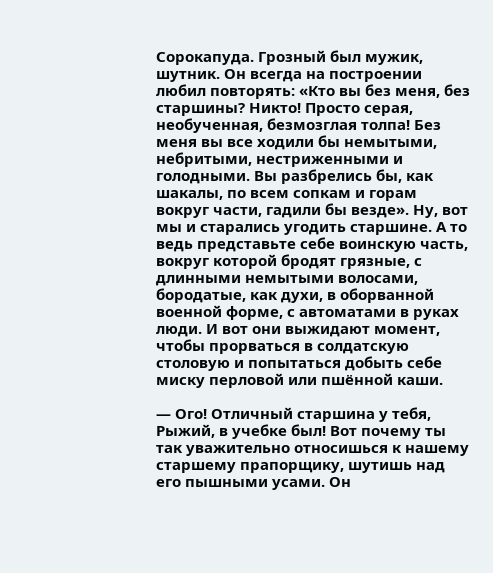Сорокапуда. Грозный был мужик, шутник. Он всегда на построении любил повторять: «Кто вы без меня, без старшины? Никто! Просто серая, необученная, безмозглая толпа! Без меня вы все ходили бы немытыми, небритыми, нестриженными и голодными. Вы разбрелись бы, как шакалы, по всем сопкам и горам вокруг части, гадили бы везде». Ну, вот мы и старались угодить старшине. А то ведь представьте себе воинскую часть, вокруг которой бродят грязные, с длинными немытыми волосами, бородатые, как духи, в оборванной военной форме, с автоматами в руках люди. И вот они выжидают момент, чтобы прорваться в солдатскую столовую и попытаться добыть себе миску перловой или пшённой каши.

— Ого! Отличный старшина у тебя, Рыжий, в учебке был! Вот почему ты так уважительно относишься к нашему старшему прапорщику, шутишь над его пышными усами. Он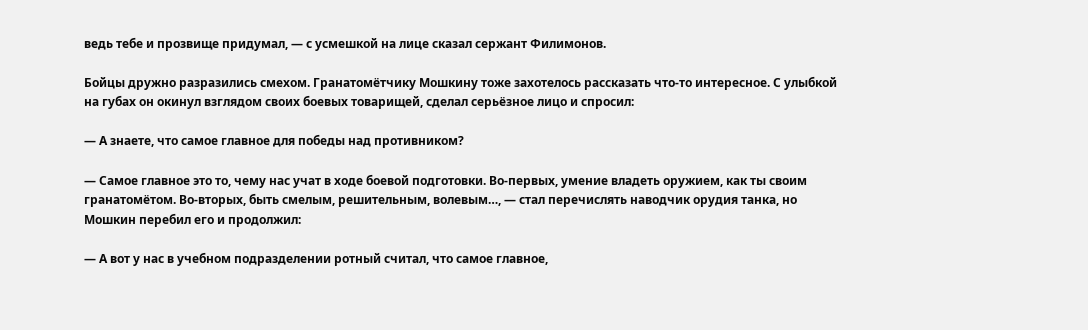ведь тебе и прозвище придумал, — с усмешкой на лице сказал сержант Филимонов.

Бойцы дружно разразились смехом. Гранатомётчику Мошкину тоже захотелось рассказать что-то интересное. С улыбкой на губах он окинул взглядом своих боевых товарищей, сделал серьёзное лицо и спросил:

— А знаете, что самое главное для победы над противником?

— Самое главное это то, чему нас учат в ходе боевой подготовки. Во-первых, умение владеть оружием, как ты своим гранатомётом. Во-вторых, быть смелым, решительным, волевым…, — стал перечислять наводчик орудия танка, но Мошкин перебил его и продолжил:

— А вот у нас в учебном подразделении ротный считал, что самое главное,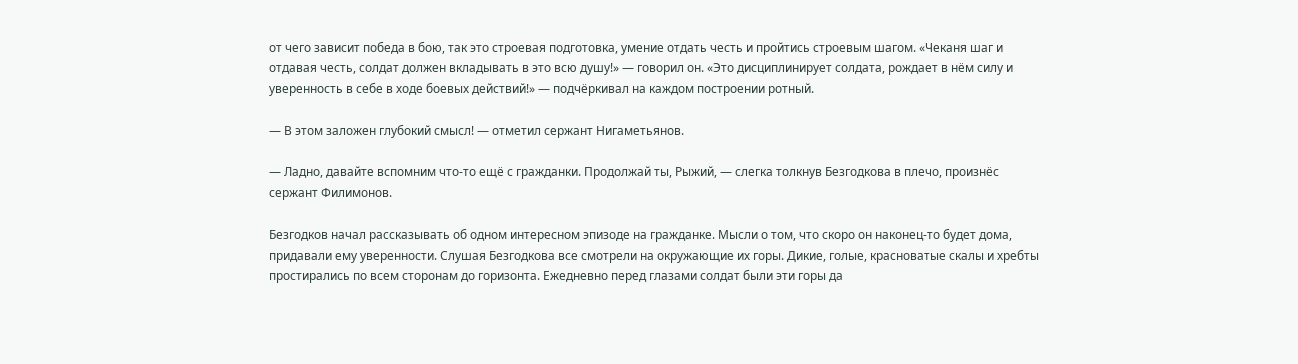от чего зависит победа в бою, так это строевая подготовка, умение отдать честь и пройтись строевым шагом. «Чеканя шаг и отдавая честь, солдат должен вкладывать в это всю душу!» — говорил он. «Это дисциплинирует солдата, рождает в нём силу и уверенность в себе в ходе боевых действий!» — подчёркивал на каждом построении ротный.

— В этом заложен глубокий смысл! — отметил сержант Нигаметьянов.

— Ладно, давайте вспомним что-то ещё с гражданки. Продолжай ты, Рыжий, — слегка толкнув Безгодкова в плечо, произнёс сержант Филимонов.

Безгодков начал рассказывать об одном интересном эпизоде на гражданке. Мысли о том, что скоро он наконец-то будет дома, придавали ему уверенности. Слушая Безгодкова все смотрели на окружающие их горы. Дикие, голые, красноватые скалы и хребты простирались по всем сторонам до горизонта. Ежедневно перед глазами солдат были эти горы да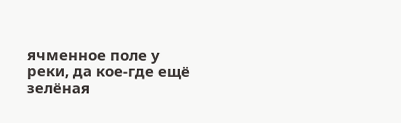ячменное поле у реки, да кое-где ещё зелёная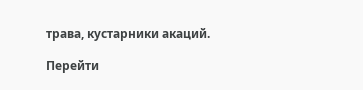трава, кустарники акаций.

Перейти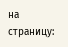на страницу: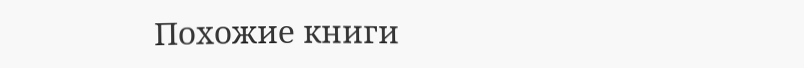Похожие книги